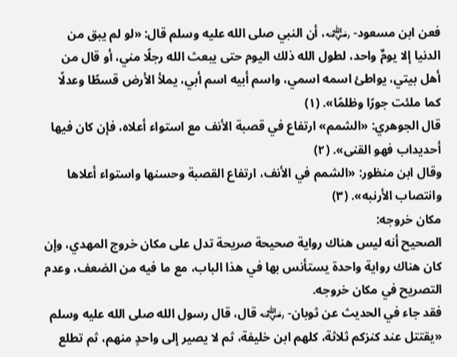فعن ابن مسعود- ﵁، أن النبي صلى الله عليه وسلم قال: «لو لم يبق من الدنيا إلا يومٌ واحد، لطول الله ذلك اليوم حتى يبعث الله رجلًا مني، أو قال من أهل بيتي، يواطئ اسمه اسمي، واسم أبيه اسم أبي، يملأ الأرض قسطًا وعدلًا كما ملئت جورًا وظلمًا». (١)
قال الجوهري: «الشمم» ارتفاع في قصبة الأنف مع استواء أعلاه، فإن كان فيها أحديداب فهو القنى». (٢)
وقال ابن منظور: «الشمم في الأنف، ارتفاع القصبة وحسنها واستواء أعلاها وانتصاب الأرنبه». (٣)
مكان خروجه:
الصحيح أنه ليس هناك رواية صحيحة صريحة تدل على مكان خروج المهدي، وإن كان هناك رواية واحدة يستأنس بها في هذا الباب، مع ما فيه من الضعف، وعدم التصريح في مكان خروجه.
فقد جاء في الحديث عن ثوبان- ﵁ قال، قال رسول الله صلى الله عليه وسلم «يقتتل عند كنزكم ثلاثة، كلهم ابن خليفة، ثم لا يصير إلى واحدٍ منهم، ثم تطلع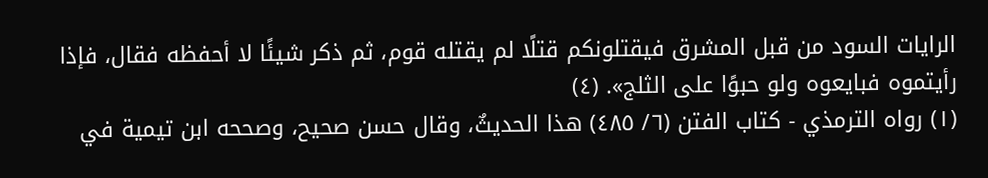الرايات السود من قبل المشرق فيقتلونكم قتلًا لم يقتله قوم، ثم ذكر شيئًا لا أحفظه فقال، فإذا رأيتموه فبايعوه ولو حبوًا على الثلج». (٤)
(١) رواه الترمذي - كتاب الفتن (٦/ ٤٨٥) هذا الحديثٌ، وقال حسن صحيح، وصححه ابن تيمية في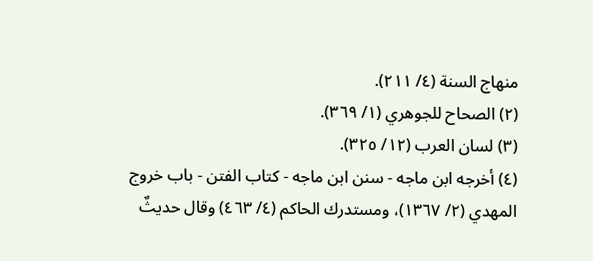منهاج السنة (٤/ ٢١١).
(٢) الصحاح للجوهري (١/ ٣٦٩).
(٣) لسان العرب (١٢/ ٣٢٥).
(٤) أخرجه ابن ماجه - سنن ابن ماجه - كتاب الفتن - باب خروج المهدي (٢/ ١٣٦٧)، ومستدرك الحاكم (٤/ ٤٦٣) وقال حديثٌ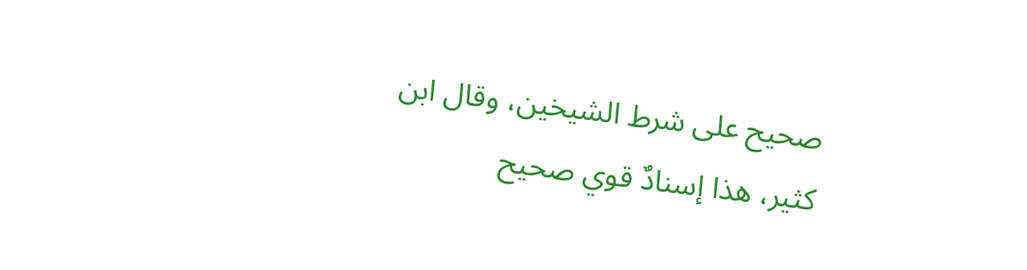صحيح على شرط الشيخين، وقال ابن كثير، هذا إسنادٌ قوي صحيح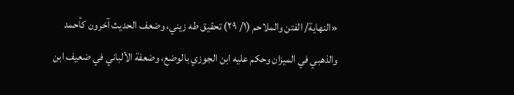«النهاية/ الفتن والملاحم (١/ ٢٩) تحقيق طه زيني، وضعف الحديث آخرون كأحمد والذهبي في الميزان وحكم عليه ابن الجوزي بالوضع، وضعفة الألباني في ضعيف ابن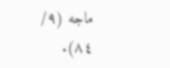ماجه (٩/ ٨٤).